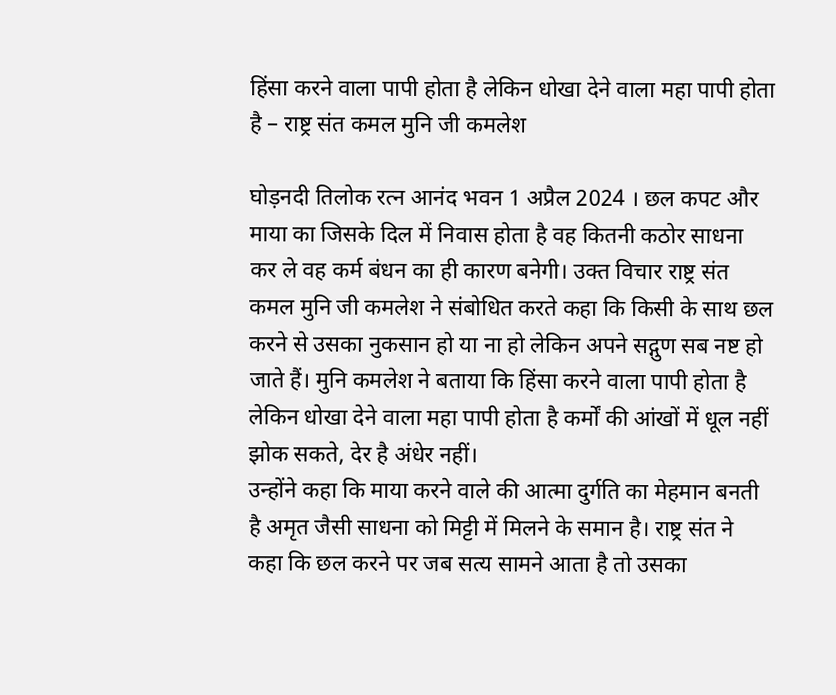हिंसा करने वाला पापी होता है लेकिन धोखा देने वाला महा पापी होता है – राष्ट्र संत कमल मुनि जी कमलेश

घोड़नदी तिलोक रत्न आनंद भवन 1 अप्रैल 2024 । छल कपट और माया का जिसके दिल में निवास होता है वह कितनी कठोर साधना कर ले वह कर्म बंधन का ही कारण बनेगी। उक्त विचार राष्ट्र संत कमल मुनि जी कमलेश ने संबोधित करते कहा कि किसी के साथ छल करने से उसका नुकसान हो या ना हो लेकिन अपने सद्गुण सब नष्ट हो जाते हैं। मुनि कमलेश ने बताया कि हिंसा करने वाला पापी होता है लेकिन धोखा देने वाला महा पापी होता है कर्मों की आंखों में धूल नहीं झोक सकते, देर है अंधेर नहीं।
उन्होंने कहा कि माया करने वाले की आत्मा दुर्गति का मेहमान बनती है अमृत जैसी साधना को मिट्टी में मिलने के समान है। राष्ट्र संत ने कहा कि छल करने पर जब सत्य सामने आता है तो उसका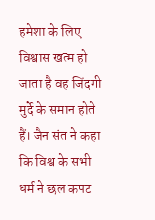हमेशा के लिए विश्वास खत्म हो जाता है वह जिंदगी मुर्दे के समान होते हैं। जैन संत ने कहा कि विश्व के सभी धर्म ने छल कपट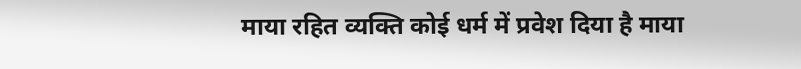माया रहित व्यक्ति कोई धर्म में प्रवेश दिया है माया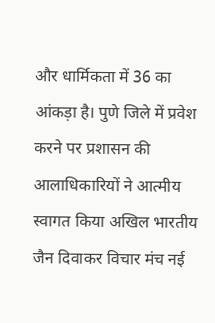और धार्मिकता में 36 का आंकड़ा है। पुणे जिले में प्रवेश करने पर प्रशासन की आलाधिकारियों ने आत्मीय स्वागत किया अखिल भारतीय जैन दिवाकर विचार मंच नई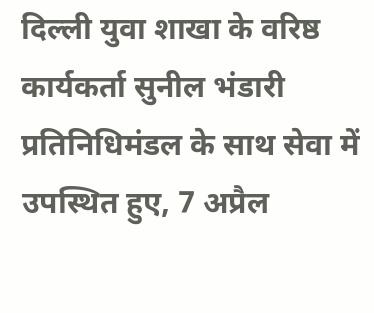दिल्ली युवा शाखा के वरिष्ठ कार्यकर्ता सुनील भंडारी प्रतिनिधिमंडल के साथ सेवा में उपस्थित हुए, 7 अप्रैल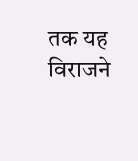तक यह विराजने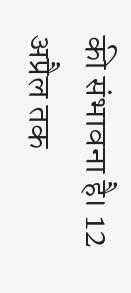की संभावना है। 12 अप्रैल तक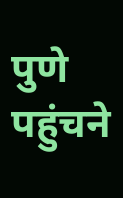पुणे पहुंचने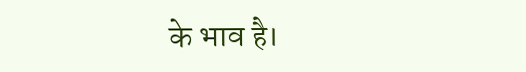के भाव है।